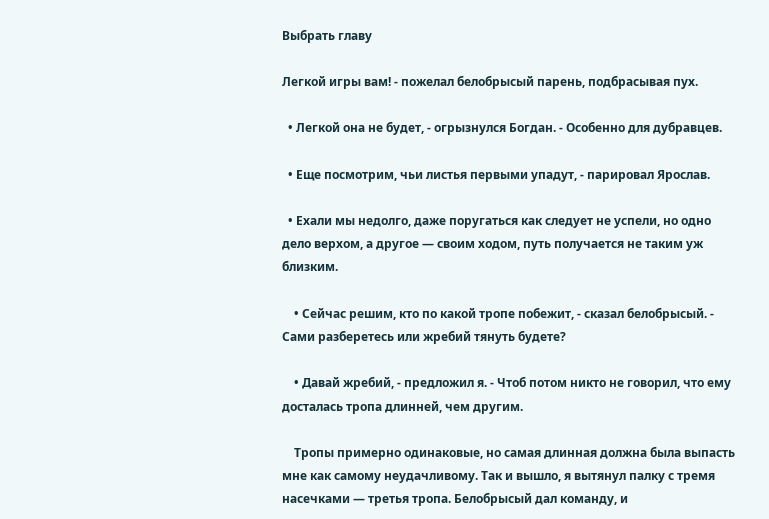Выбрать главу

Легкой игры вам! - пожелал белобрысый парень, подбрасывая пух.

  • Легкой она не будет, - огрызнулся Богдан. - Особенно для дубравцев.

  • Еще посмотрим, чьи листья первыми упадут, - парировал Ярослав.

  • Ехали мы недолго, даже поругаться как следует не успели, но одно дело верхом, а другое — своим ходом, путь получается не таким уж близким.

    • Сейчас решим, кто по какой тропе побежит, - сказал белобрысый. - Сами разберетесь или жребий тянуть будете?

    • Давай жребий, - предложил я. - Чтоб потом никто не говорил, что ему досталась тропа длинней, чем другим.

    Тропы примерно одинаковые, но самая длинная должна была выпасть мне как самому неудачливому. Так и вышло, я вытянул палку с тремя насечками — третья тропа. Белобрысый дал команду, и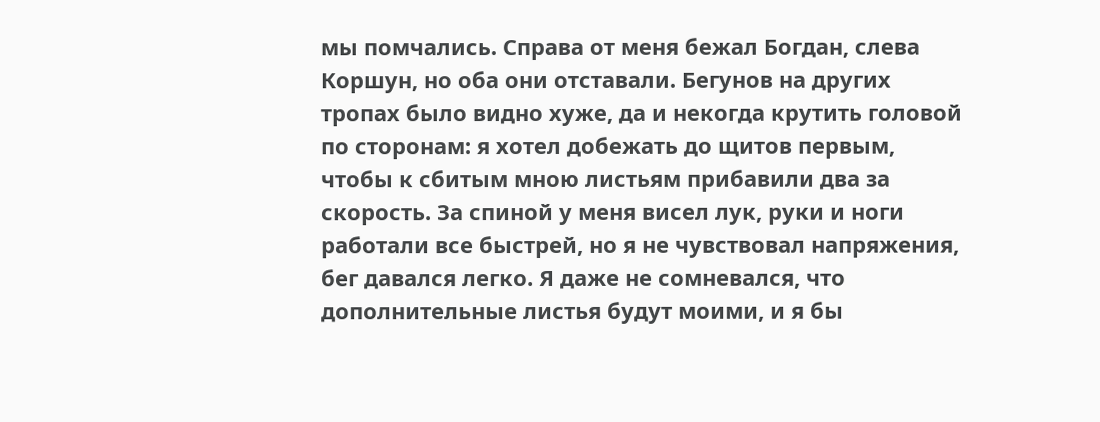мы помчались. Справа от меня бежал Богдан, слева Коршун, но оба они отставали. Бегунов на других тропах было видно хуже, да и некогда крутить головой по сторонам: я хотел добежать до щитов первым, чтобы к сбитым мною листьям прибавили два за скорость. За спиной у меня висел лук, руки и ноги работали все быстрей, но я не чувствовал напряжения, бег давался легко. Я даже не сомневался, что дополнительные листья будут моими, и я бы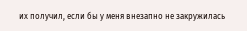их получил, если бы у меня внезапно не закружилась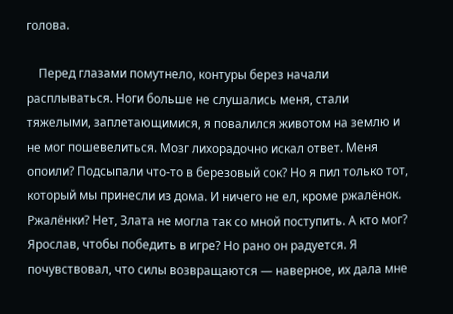голова.

    Перед глазами помутнело, контуры берез начали расплываться. Ноги больше не слушались меня, стали тяжелыми, заплетающимися, я повалился животом на землю и не мог пошевелиться. Мозг лихорадочно искал ответ. Меня опоили? Подсыпали что-то в березовый сок? Но я пил только тот, который мы принесли из дома. И ничего не ел, кроме ржалёнок. Ржалёнки? Нет, Злата не могла так со мной поступить. А кто мог? Ярослав, чтобы победить в игре? Но рано он радуется. Я почувствовал, что силы возвращаются — наверное, их дала мне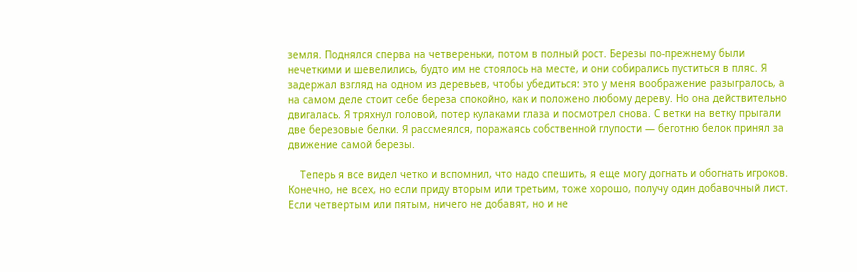земля. Поднялся сперва на четвереньки, потом в полный рост. Березы по-прежнему были нечеткими и шевелились, будто им не стоялось на месте, и они собирались пуститься в пляс. Я задержал взгляд на одном из деревьев, чтобы убедиться: это у меня воображение разыгралось, а на самом деле стоит себе береза спокойно, как и положено любому дереву. Но она действительно двигалась. Я тряхнул головой, потер кулаками глаза и посмотрел снова. С ветки на ветку прыгали две березовые белки. Я рассмеялся, поражаясь собственной глупости — беготню белок принял за движение самой березы.

    Теперь я все видел четко и вспомнил, что надо спешить, я еще могу догнать и обогнать игроков. Конечно, не всех, но если приду вторым или третьим, тоже хорошо, получу один добавочный лист. Если четвертым или пятым, ничего не добавят, но и не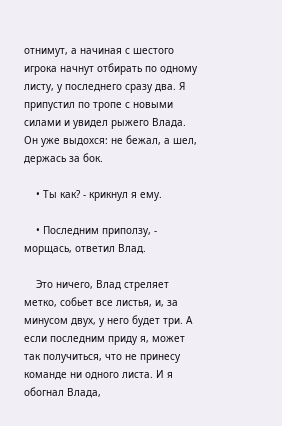отнимут, а начиная с шестого игрока начнут отбирать по одному листу, у последнего сразу два. Я припустил по тропе с новыми силами и увидел рыжего Влада. Он уже выдохся: не бежал, а шел, держась за бок.

    • Ты как? - крикнул я ему.

    • Последним приползу, - морщась, ответил Влад.

    Это ничего, Влад стреляет метко, собьет все листья, и, за минусом двух, у него будет три. А если последним приду я, может так получиться, что не принесу команде ни одного листа. И я обогнал Влада,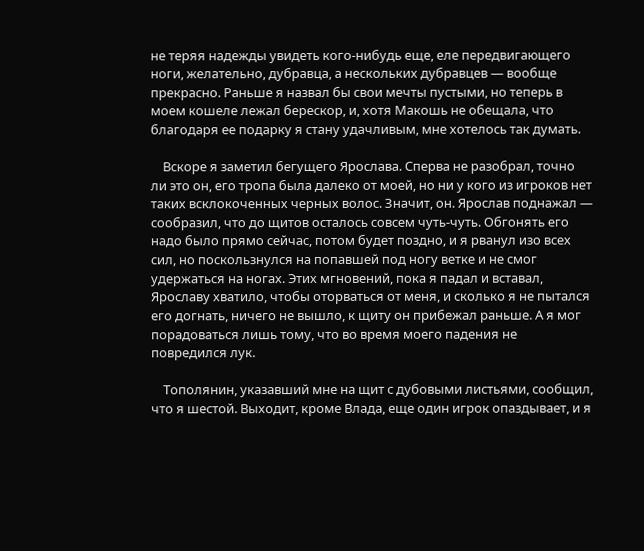не теряя надежды увидеть кого-нибудь еще, еле передвигающего ноги, желательно, дубравца, а нескольких дубравцев — вообще прекрасно. Раньше я назвал бы свои мечты пустыми, но теперь в моем кошеле лежал берескор, и, хотя Макошь не обещала, что благодаря ее подарку я стану удачливым, мне хотелось так думать.

    Вскоре я заметил бегущего Ярослава. Сперва не разобрал, точно ли это он, его тропа была далеко от моей, но ни у кого из игроков нет таких всклокоченных черных волос. Значит, он. Ярослав поднажал — сообразил, что до щитов осталось совсем чуть-чуть. Обгонять его надо было прямо сейчас, потом будет поздно, и я рванул изо всех сил, но поскользнулся на попавшей под ногу ветке и не смог удержаться на ногах. Этих мгновений, пока я падал и вставал, Ярославу хватило, чтобы оторваться от меня, и сколько я не пытался его догнать, ничего не вышло, к щиту он прибежал раньше. А я мог порадоваться лишь тому, что во время моего падения не повредился лук.

    Тополянин, указавший мне на щит с дубовыми листьями, сообщил, что я шестой. Выходит, кроме Влада, еще один игрок опаздывает, и я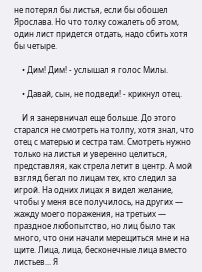не потерял бы листья, если бы обошел Ярослава. Но что толку сожалеть об этом, один лист придется отдать, надо сбить хотя бы четыре.

    • Дим! Дим! - услышал я голос Милы.

    • Давай, сын, не подведи! - крикнул отец.

    И я занервничал еще больше. До этого старался не смотреть на толпу, хотя знал, что отец с матерью и сестра там. Смотреть нужно только на листья и уверенно целиться, представляя, как стрела летит в центр. А мой взгляд бегал по лицам тех, кто следил за игрой. На одних лицах я видел желание, чтобы у меня все получилось, на других — жажду моего поражения, на третьих — праздное любопытство, но лиц было так много, что они начали мерещиться мне и на щите. Лица, лица, бесконечные лица вместо листьев... Я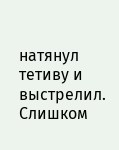натянул тетиву и выстрелил. Слишком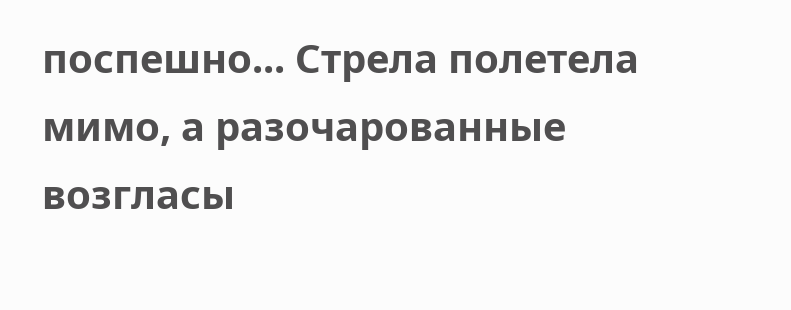поспешно... Стрела полетела мимо, а разочарованные возгласы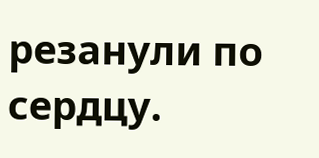резанули по сердцу.